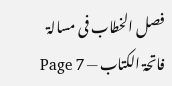فصل الخطاب فی مسالۃ فاتحۃ الکتاب — Page 7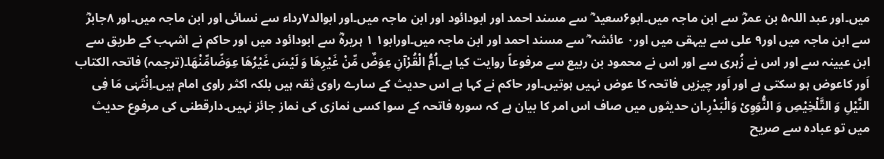میں۔اور عبد اللہ۵ بن عمرؓ سے ابن ماجہ میں۔ابو۶سعید ؓ سے مسند احمد اور ابودائود اور ابن ماجہ میں۔اور ابوالد۷رداء سے نسائی اور ابن ماجہ میں۔اور ۸جابرؓ سے ابن ماجہ میں اور۹ علی سے بیہقی میں اور۰ عائشہ ؓ سے مسند احمد اور ابن ماجہ میں۔اورابو۱ ۱ ہریرہؓ سے ابودائود میں اور حاکم نے اشہب کے طریق سے ابن عیینہ سے اور اس نے زُہری سے اور اس نے محمود بن ربیع سے مرفوعاً روایت کیا ہے۔اُمُّ الْقُرْآنِ عِوَضٌ مِّنْ غَیْرِھَا وَ لَیْسَ غَیْرُھَا عِوَضًامِّنْھَا۔(ترجمہ) فاتحہ الکتاب اَور کاعوض ہو سکتی ہے اور اَور چیزیں فاتحہ کا عوض نہیں ہوتیں۔اور حاکم نے کہا ہے اس حدیث کے سارے راوی ثِقہ ہیں بلکہ اکثر راوی امام ہیں۔اِنْتَہٰی مَا فِی النَّیْلِ وَ التَّلْخِیْصِ وَ النُّوَوِیْ وَالْبَدْرِ۔ان حدیثوں میں صاف اس امر کا بیان ہے کہ سورہ فاتحہ کے سوا کسی نمازی کی نماز جائز نہیں۔دارقطنی کی مرفوع حدیث میں تو عبادہ سے صریح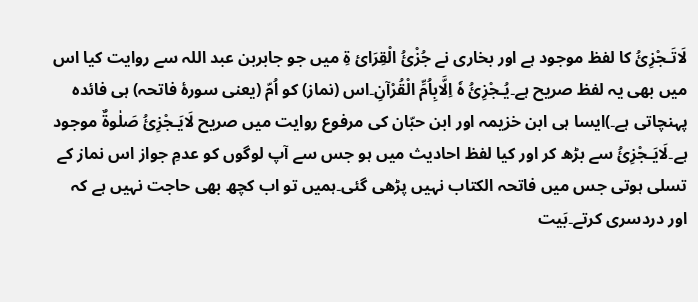لَاتَـجْزِیُٔ کا لفظ موجود ہے اور بخاری نے جُزْئُ الْقِرَائ ةِ میں جو جابربن عبد اللہ سے روایت کیا اس میں بھی یہ لفظ صریح ہے۔یُـجْزِئُ ہٗ اِلَّابِاُمِّ الْقُرْآنِ۔اس (نماز) کو اُمّ (یعنی سورۂ فاتحہ) ہی فائدہ پہنچاتی ہے۔)ایسا ہی ابن خزیمہ اور ابن حبّان کی مرفوع روایت میں صریح لَایَـجْزِئُ صَلٰوةٌ موجود ہے۔لَایَـجْزِئُ سے بڑھ کر اور کیا لفظ احادیث میں ہو جس سے آپ لوگوں کو عدمِ جواز اس نماز کے تسلی ہوتی جس میں فاتحہ الکتاب نہیں پڑھی گئی۔ہمیں تو اب کچھ بھی حاجت نہیں ہے کہ اور دردسری کرتے۔بَیت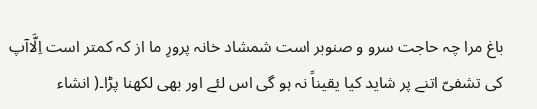باغ مرا چہ حاجت سرو و صنوبر است شمشاد خانہ پرورِ ما از کہ کمتر است اِلَّاآپ کی تشفیّ اتنے پر شاید کیا یقیناً نہ ہو گی اس لئے اور بھی لکھنا پڑا۔( انشاء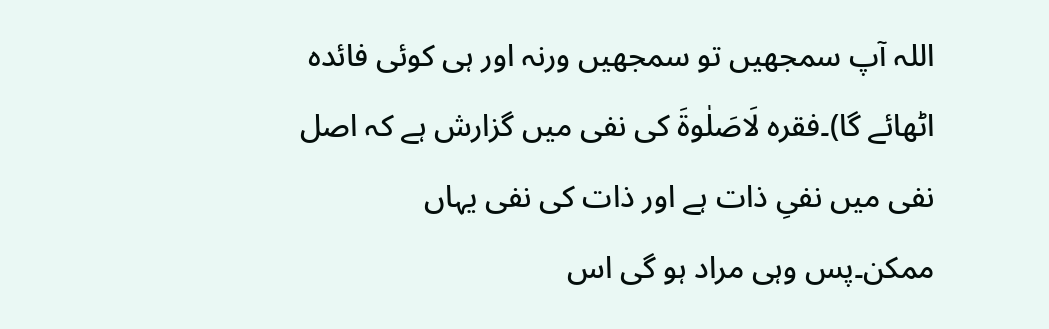اللہ آپ سمجھیں تو سمجھیں ورنہ اور ہی کوئی فائدہ اٹھائے گا)۔فقرہ لَاصَلٰوةَ کی نفی میں گزارش ہے کہ اصل نفی میں نفیِ ذات ہے اور ذات کی نفی یہاں ممکن۔پس وہی مراد ہو گی اس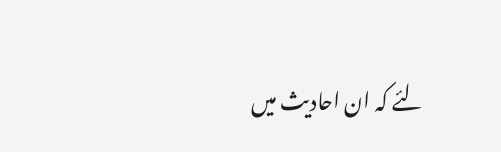لئے کہ ان احادیث میں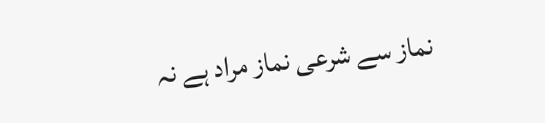نماز سے شرعی نماز مراد ہے نہ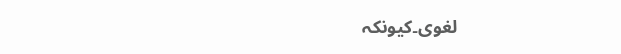لغوی۔کیونکہ